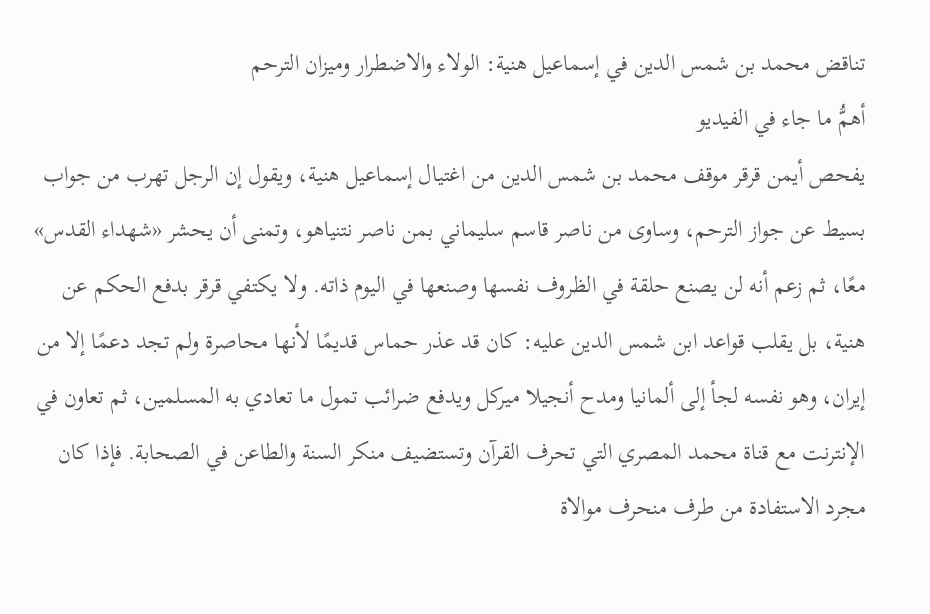تناقض محمد بن شمس الدين في إسماعيل هنية: الولاء والاضطرار وميزان الترحم
أهمُّ ما جاء في الفيديو
يفحص أيمن قرقر موقف محمد بن شمس الدين من اغتيال إسماعيل هنية، ويقول إن الرجل تهرب من جواب بسيط عن جواز الترحم، وساوى من ناصر قاسم سليماني بمن ناصر نتنياهو، وتمنى أن يحشر «شهداء القدس» معًا، ثم زعم أنه لن يصنع حلقة في الظروف نفسها وصنعها في اليوم ذاته. ولا يكتفي قرقر بدفع الحكم عن هنية، بل يقلب قواعد ابن شمس الدين عليه: كان قد عذر حماس قديمًا لأنها محاصرة ولم تجد دعمًا إلا من إيران، وهو نفسه لجأ إلى ألمانيا ومدح أنجيلا ميركل ويدفع ضرائب تمول ما تعادي به المسلمين، ثم تعاون في الإنترنت مع قناة محمد المصري التي تحرف القرآن وتستضيف منكر السنة والطاعن في الصحابة. فإذا كان مجرد الاستفادة من طرف منحرف موالاة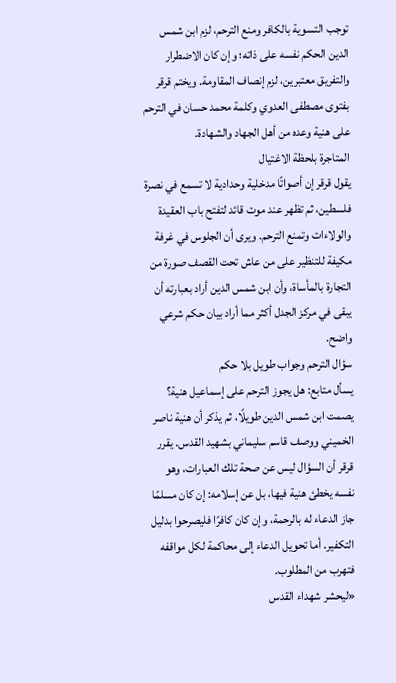توجب التسوية بالكافر ومنع الترحم، لزم ابن شمس الدين الحكم نفسه على ذاته؛ وإن كان الاضطرار والتفريق معتبرين، لزم إنصاف المقاومة. ويختم قرقر بفتوى مصطفى العدوي وكلمة محمد حسان في الترحم على هنية وعده من أهل الجهاد والشهادة.
المتاجرة بلحظة الاغتيال
يقول قرقر إن أصواتًا مدخلية وحدادية لا تسمع في نصرة فلسطين، ثم تظهر عند موت قائد لتفتح باب العقيدة والولاءات وتمنع الترحم. ويرى أن الجلوس في غرفة مكيفة للتنظير على من عاش تحت القصف صورة من التجارة بالمأساة، وأن ابن شمس الدين أراد بعبارته أن يبقى في مركز الجدل أكثر مما أراد بيان حكم شرعي واضح.
سؤال الترحم وجواب طويل بلا حكم
يسأل متابع: هل يجوز الترحم على إسماعيل هنية؟ يصمت ابن شمس الدين طويلًا، ثم يذكر أن هنية ناصر الخميني ووصف قاسم سليماني بشهيد القدس. يقرر قرقر أن السؤال ليس عن صحة تلك العبارات، وهو نفسه يخطئ هنية فيها، بل عن إسلامه: إن كان مسلمًا جاز الدعاء له بالرحمة، وإن كان كافرًا فليصرحوا بدليل التكفير. أما تحويل الدعاء إلى محاكمة لكل مواقفه فتهرب من المطلوب.
«ليحشر شهداء القدس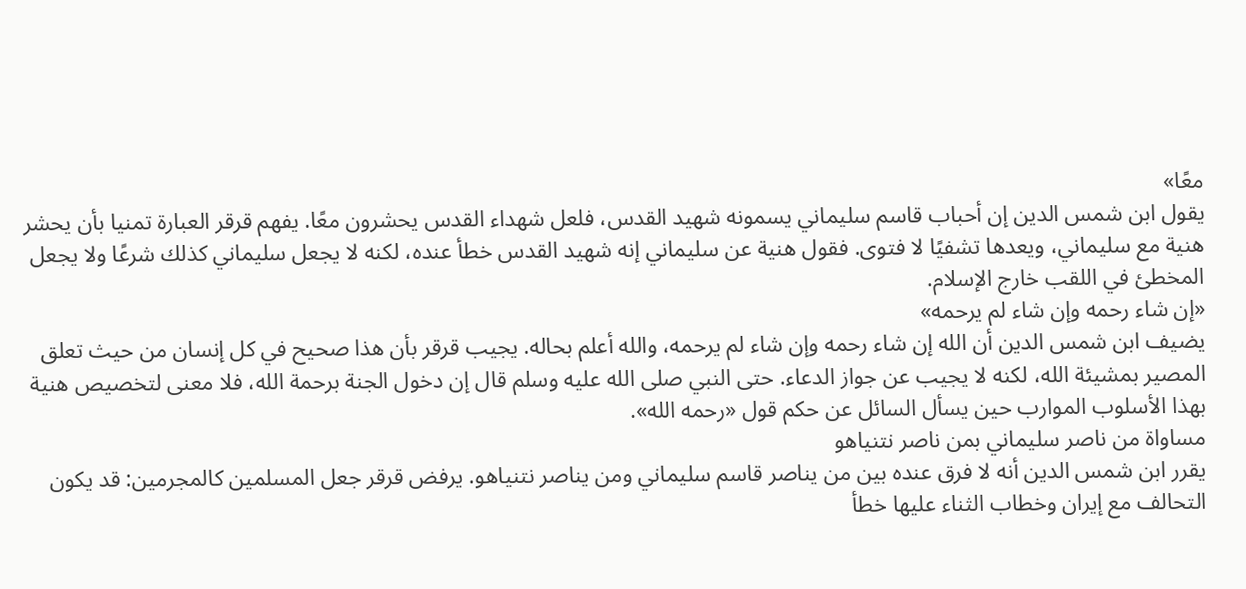معًا»
يقول ابن شمس الدين إن أحباب قاسم سليماني يسمونه شهيد القدس، فلعل شهداء القدس يحشرون معًا. يفهم قرقر العبارة تمنيا بأن يحشر هنية مع سليماني، ويعدها تشفيًا لا فتوى. فقول هنية عن سليماني إنه شهيد القدس خطأ عنده، لكنه لا يجعل سليماني كذلك شرعًا ولا يجعل المخطئ في اللقب خارج الإسلام.
«إن شاء رحمه وإن شاء لم يرحمه»
يضيف ابن شمس الدين أن الله إن شاء رحمه وإن شاء لم يرحمه، والله أعلم بحاله. يجيب قرقر بأن هذا صحيح في كل إنسان من حيث تعلق المصير بمشيئة الله، لكنه لا يجيب عن جواز الدعاء. حتى النبي صلى الله عليه وسلم قال إن دخول الجنة برحمة الله، فلا معنى لتخصيص هنية بهذا الأسلوب الموارب حين يسأل السائل عن حكم قول «رحمه الله».
مساواة من ناصر سليماني بمن ناصر نتنياهو
يقرر ابن شمس الدين أنه لا فرق عنده بين من يناصر قاسم سليماني ومن يناصر نتنياهو. يرفض قرقر جعل المسلمين كالمجرمين: قد يكون التحالف مع إيران وخطاب الثناء عليها خطأ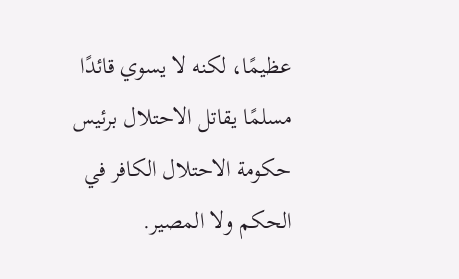عظيمًا، لكنه لا يسوي قائدًا مسلمًا يقاتل الاحتلال برئيس حكومة الاحتلال الكافر في الحكم ولا المصير.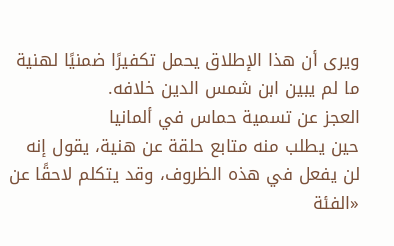ويرى أن هذا الإطلاق يحمل تكفيرًا ضمنيًا لهنية ما لم يبين ابن شمس الدين خلافه.
العجز عن تسمية حماس في ألمانيا
حين يطلب منه متابع حلقة عن هنية، يقول إنه لن يفعل في هذه الظروف، وقد يتكلم لاحقًا عن «الفئة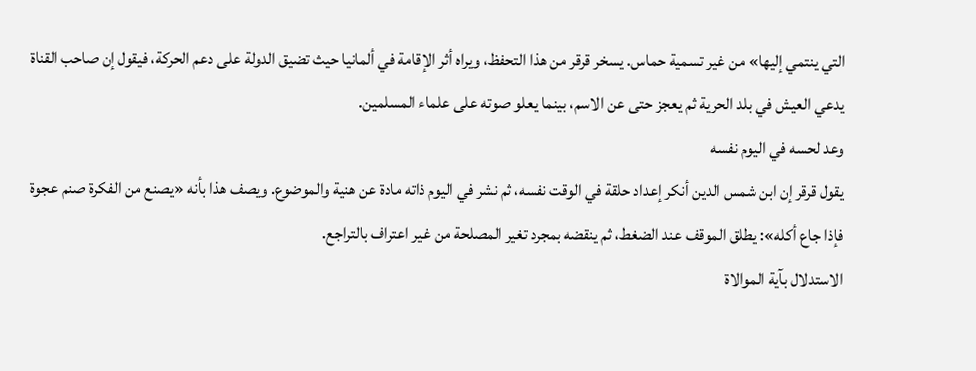التي ينتمي إليها» من غير تسمية حماس. يسخر قرقر من هذا التحفظ، ويراه أثر الإقامة في ألمانيا حيث تضيق الدولة على دعم الحركة، فيقول إن صاحب القناة يدعي العيش في بلد الحرية ثم يعجز حتى عن الاسم، بينما يعلو صوته على علماء المسلمين.
وعد لحسه في اليوم نفسه
يقول قرقر إن ابن شمس الدين أنكر إعداد حلقة في الوقت نفسه، ثم نشر في اليوم ذاته مادة عن هنية والموضوع. ويصف هذا بأنه «يصنع من الفكرة صنم عجوة فإذا جاع أكله»: يطلق الموقف عند الضغط، ثم ينقضه بمجرد تغير المصلحة من غير اعتراف بالتراجع.
الاستدلال بآية الموالاة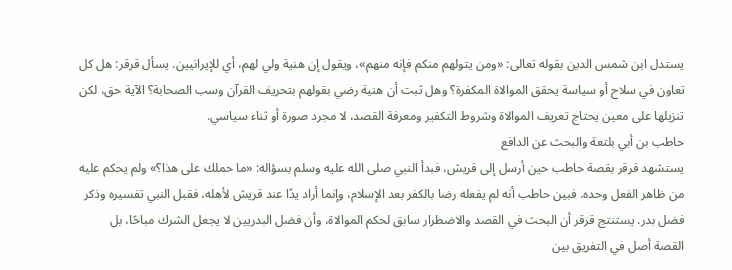يستدل ابن شمس الدين بقوله تعالى: «ومن يتولهم منكم فإنه منهم»، ويقول إن هنية ولي لهم، أي للإيرانيين. يسأل قرقر: هل كل تعاون في سلاح أو سياسة يحقق الموالاة المكفرة؟ وهل ثبت أن هنية رضي بقولهم بتحريف القرآن وسب الصحابة؟ الآية حق، لكن تنزيلها على معين يحتاج تعريف الموالاة وشروط التكفير ومعرفة القصد، لا مجرد صورة أو ثناء سياسي.
حاطب بن أبي بلتعة والبحث عن الدافع
يستشهد قرقر بقصة حاطب حين أرسل إلى قريش، فبدأ النبي صلى الله عليه وسلم بسؤاله: «ما حملك على هذا؟» ولم يحكم عليه من ظاهر الفعل وحده. فبين حاطب أنه لم يفعله رضا بالكفر بعد الإسلام، وإنما أراد يدًا عند قريش لأهله، فقبل النبي تفسيره وذكر فضل بدر. يستنتج قرقر أن البحث في القصد والاضطرار سابق لحكم الموالاة، وأن فضل البدريين لا يجعل الشرك مباحًا، بل القصة أصل في التفريق بين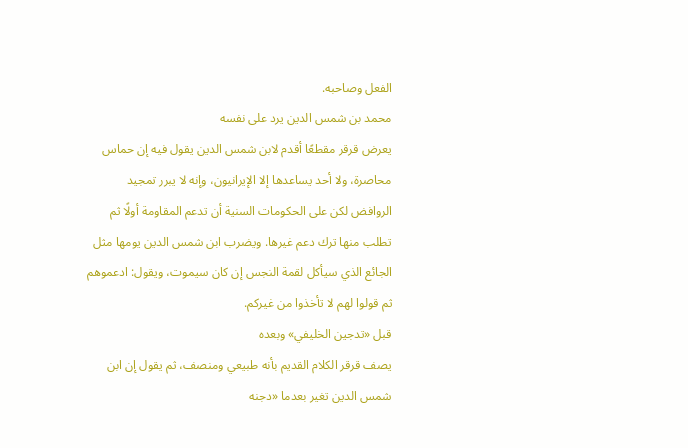الفعل وصاحبه.
محمد بن شمس الدين يرد على نفسه
يعرض قرقر مقطعًا أقدم لابن شمس الدين يقول فيه إن حماس محاصرة، ولا أحد يساعدها إلا الإيرانيون، وإنه لا يبرر تمجيد الروافض لكن على الحكومات السنية أن تدعم المقاومة أولًا ثم تطلب منها ترك دعم غيرها. ويضرب ابن شمس الدين يومها مثل الجائع الذي سيأكل لقمة النجس إن كان سيموت، ويقول: ادعموهم ثم قولوا لهم لا تأخذوا من غيركم.
قبل «تدجين الخليفي» وبعده
يصف قرقر الكلام القديم بأنه طبيعي ومنصف، ثم يقول إن ابن شمس الدين تغير بعدما «دجنه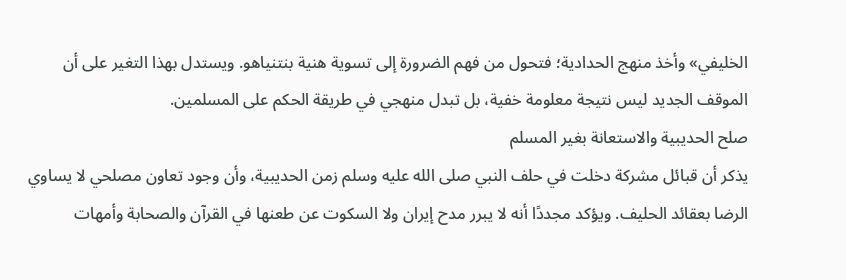الخليفي» وأخذ منهج الحدادية؛ فتحول من فهم الضرورة إلى تسوية هنية بنتنياهو. ويستدل بهذا التغير على أن الموقف الجديد ليس نتيجة معلومة خفية، بل تبدل منهجي في طريقة الحكم على المسلمين.
صلح الحديبية والاستعانة بغير المسلم
يذكر أن قبائل مشركة دخلت في حلف النبي صلى الله عليه وسلم زمن الحديبية، وأن وجود تعاون مصلحي لا يساوي الرضا بعقائد الحليف. ويؤكد مجددًا أنه لا يبرر مدح إيران ولا السكوت عن طعنها في القرآن والصحابة وأمهات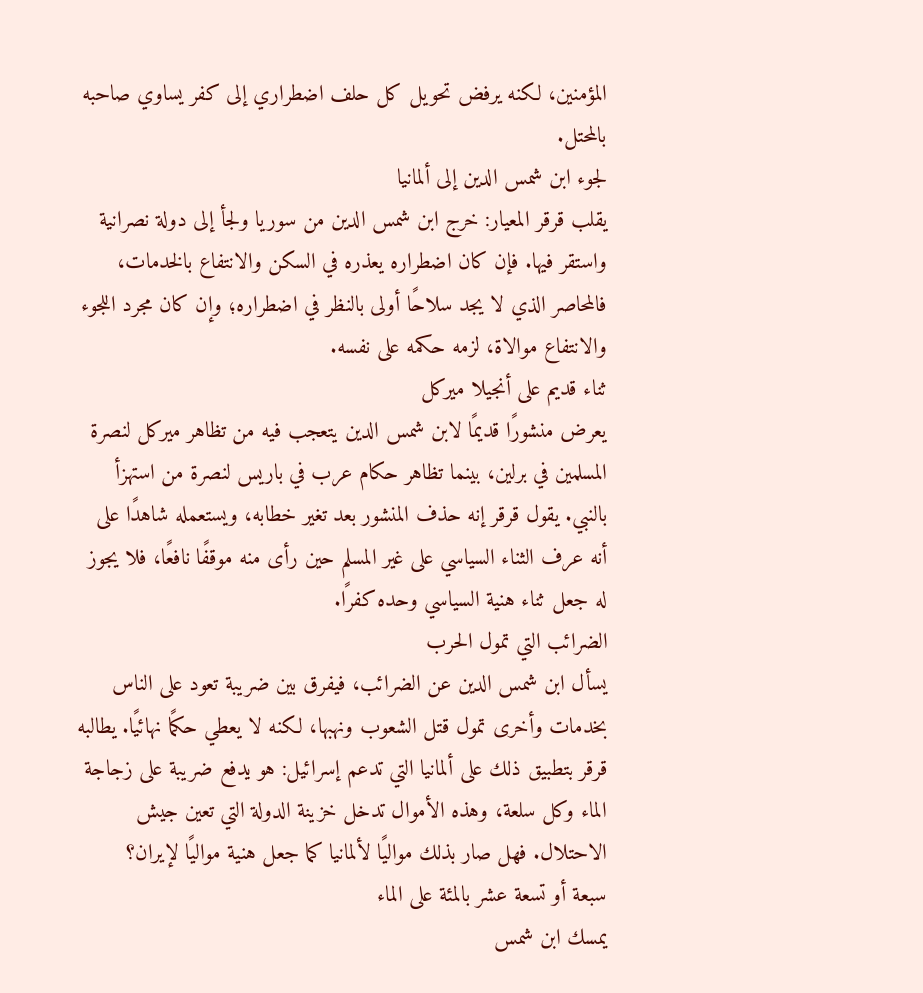المؤمنين، لكنه يرفض تحويل كل حلف اضطراري إلى كفر يساوي صاحبه بالمحتل.
لجوء ابن شمس الدين إلى ألمانيا
يقلب قرقر المعيار: خرج ابن شمس الدين من سوريا ولجأ إلى دولة نصرانية واستقر فيها. فإن كان اضطراره يعذره في السكن والانتفاع بالخدمات، فالمحاصر الذي لا يجد سلاحًا أولى بالنظر في اضطراره؛ وإن كان مجرد اللجوء والانتفاع موالاة، لزمه حكمه على نفسه.
ثناء قديم على أنجيلا ميركل
يعرض منشورًا قديمًا لابن شمس الدين يتعجب فيه من تظاهر ميركل لنصرة المسلمين في برلين، بينما تظاهر حكام عرب في باريس لنصرة من استهزأ بالنبي. يقول قرقر إنه حذف المنشور بعد تغير خطابه، ويستعمله شاهدًا على أنه عرف الثناء السياسي على غير المسلم حين رأى منه موقفًا نافعًا، فلا يجوز له جعل ثناء هنية السياسي وحده كفرًا.
الضرائب التي تمول الحرب
يسأل ابن شمس الدين عن الضرائب، فيفرق بين ضريبة تعود على الناس بخدمات وأخرى تمول قتل الشعوب ونهبها، لكنه لا يعطي حكمًا نهائيًا. يطالبه قرقر بتطبيق ذلك على ألمانيا التي تدعم إسرائيل: هو يدفع ضريبة على زجاجة الماء وكل سلعة، وهذه الأموال تدخل خزينة الدولة التي تعين جيش الاحتلال. فهل صار بذلك مواليًا لألمانيا كما جعل هنية مواليًا لإيران؟
سبعة أو تسعة عشر بالمئة على الماء
يمسك ابن شمس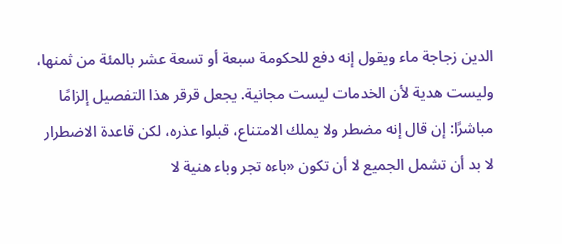الدين زجاجة ماء ويقول إنه دفع للحكومة سبعة أو تسعة عشر بالمئة من ثمنها، وليست هدية لأن الخدمات ليست مجانية. يجعل قرقر هذا التفصيل إلزامًا مباشرًا: إن قال إنه مضطر ولا يملك الامتناع، قبلوا عذره، لكن قاعدة الاضطرار لا بد أن تشمل الجميع لا أن تكون «باءه تجر وباء هنية لا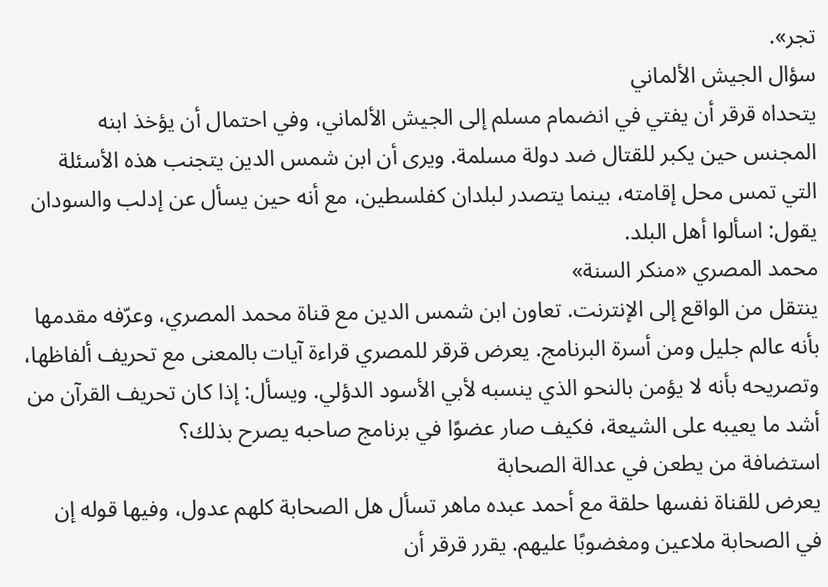تجر».
سؤال الجيش الألماني
يتحداه قرقر أن يفتي في انضمام مسلم إلى الجيش الألماني، وفي احتمال أن يؤخذ ابنه المجنس حين يكبر للقتال ضد دولة مسلمة. ويرى أن ابن شمس الدين يتجنب هذه الأسئلة التي تمس محل إقامته، بينما يتصدر لبلدان كفلسطين، مع أنه حين يسأل عن إدلب والسودان يقول: اسألوا أهل البلد.
محمد المصري «منكر السنة»
ينتقل من الواقع إلى الإنترنت. تعاون ابن شمس الدين مع قناة محمد المصري، وعرّفه مقدمها بأنه عالم جليل ومن أسرة البرنامج. يعرض قرقر للمصري قراءة آيات بالمعنى مع تحريف ألفاظها، وتصريحه بأنه لا يؤمن بالنحو الذي ينسبه لأبي الأسود الدؤلي. ويسأل: إذا كان تحريف القرآن من أشد ما يعيبه على الشيعة، فكيف صار عضوًا في برنامج صاحبه يصرح بذلك؟
استضافة من يطعن في عدالة الصحابة
يعرض للقناة نفسها حلقة مع أحمد عبده ماهر تسأل هل الصحابة كلهم عدول، وفيها قوله إن في الصحابة ملاعين ومغضوبًا عليهم. يقرر قرقر أن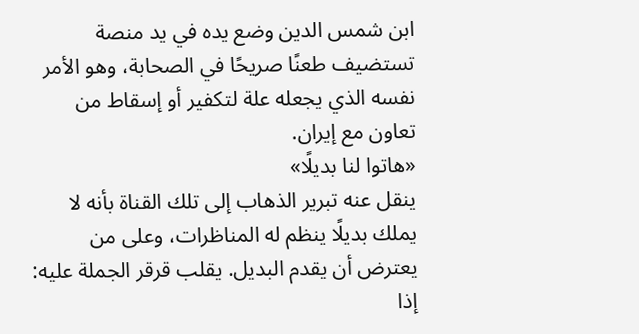ابن شمس الدين وضع يده في يد منصة تستضيف طعنًا صريحًا في الصحابة، وهو الأمر نفسه الذي يجعله علة لتكفير أو إسقاط من تعاون مع إيران.
«هاتوا لنا بديلًا»
ينقل عنه تبرير الذهاب إلى تلك القناة بأنه لا يملك بديلًا ينظم له المناظرات، وعلى من يعترض أن يقدم البديل. يقلب قرقر الجملة عليه: إذا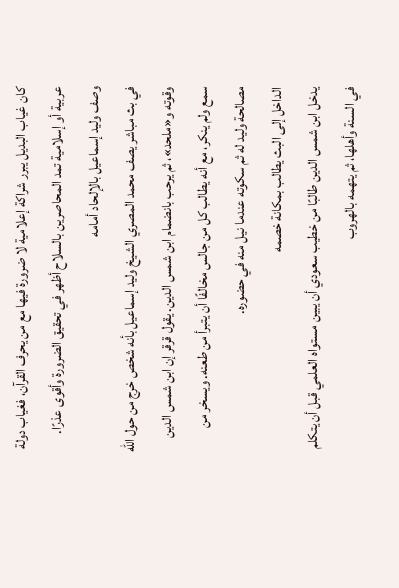كان غياب البديل يبرر شراكة إعلامية لا ضرورة فيها مع من يحرف القرآن، فغياب دولة عربية أو إسلامية تمد المحاصرين بالسلاح أظهر في تحقيق الضرورة وأقوى عذرًا.
وصف وليد إسماعيل بالإلحاد أمامه
في بث مباشر يصف محمد المصري الشيخ وليد إسماعيل بأنه شخص خرج من حول الله وقوته و«ملحد»، ثم يرحب بانضمام ابن شمس الدين. يقول قرقر إن ابن شمس الدين سمع ولم ينكر، مع أنه يطالب كل من جالس مخالفًا أن يتبرأ من طعنه. ويسخر من مصالحة وليد له ثم سكوته عندما نيل منه في حضوره.
الداخل إلى البث يطالب بمكانة خصمه
يدخل ابن شمس الدين طالبًا من خطيب سعودي أن يبين مستواه العلمي قبل أن يتكلم في السنة وأهلها، ثم يتهمه بالهروب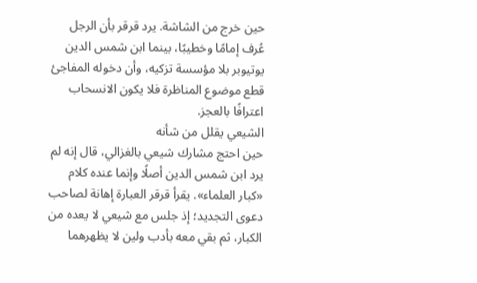حين خرج من الشاشة. يرد قرقر بأن الرجل عُرف إمامًا وخطيبًا، بينما ابن شمس الدين يوتيوبر بلا مؤسسة تزكيه، وأن دخوله المفاجئ قطع موضوع المناظرة فلا يكون الانسحاب اعترافًا بالعجز.
الشيعي يقلل من شأنه
حين احتج مشارك شيعي بالغزالي، قال إنه لم يرد ابن شمس الدين أصلًا وإنما عنده كلام «كبار العلماء». يقرأ قرقر العبارة إهانة لصاحب دعوى التجديد؛ إذ جلس مع شيعي لا يعده من الكبار، ثم بقي معه بأدب ولين لا يظهرهما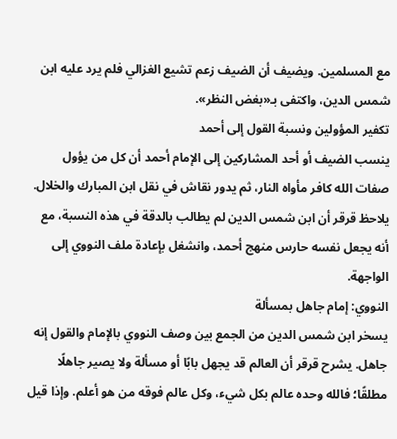مع المسلمين. ويضيف أن الضيف زعم تشيع الغزالي فلم يرد عليه ابن شمس الدين، واكتفى بـ«بغض النظر».
تكفير المؤولين ونسبة القول إلى أحمد
ينسب الضيف أو أحد المشاركين إلى الإمام أحمد أن كل من يؤول صفات الله كافر مأواه النار، ثم يدور نقاش في نقل ابن المبارك والخلال. يلاحظ قرقر أن ابن شمس الدين لم يطالب بالدقة في هذه النسبة، مع أنه يجعل نفسه حارس منهج أحمد، وانشغل بإعادة ملف النووي إلى الواجهة.
النووي: إمام جاهل بمسألة
يسخر ابن شمس الدين من الجمع بين وصف النووي بالإمام والقول إنه جاهل. يشرح قرقر أن العالم قد يجهل بابًا أو مسألة ولا يصير جاهلًا مطلقًا؛ فالله وحده عالم بكل شيء، وكل عالم فوقه من هو أعلم. وإذا قيل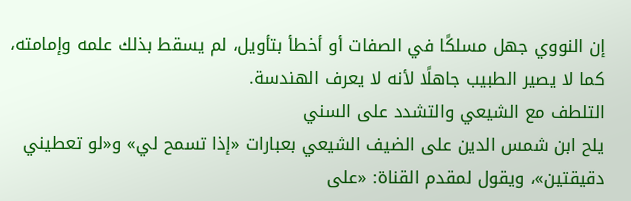إن النووي جهل مسلكًا في الصفات أو أخطأ بتأويل، لم يسقط بذلك علمه وإمامته، كما لا يصير الطبيب جاهلًا لأنه لا يعرف الهندسة.
التلطف مع الشيعي والتشدد على السني
يلح ابن شمس الدين على الضيف الشيعي بعبارات «إذا تسمح لي» و«لو تعطيني دقيقتين»، ويقول لمقدم القناة: «على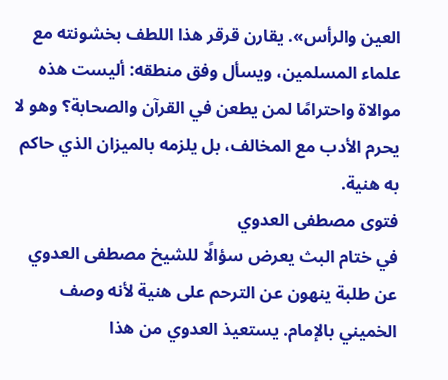العين والرأس». يقارن قرقر هذا اللطف بخشونته مع علماء المسلمين، ويسأل وفق منطقه: أليست هذه موالاة واحترامًا لمن يطعن في القرآن والصحابة؟ وهو لا يحرم الأدب مع المخالف، بل يلزمه بالميزان الذي حاكم به هنية.
فتوى مصطفى العدوي
في ختام البث يعرض سؤالًا للشيخ مصطفى العدوي عن طلبة ينهون عن الترحم على هنية لأنه وصف الخميني بالإمام. يستعيذ العدوي من هذا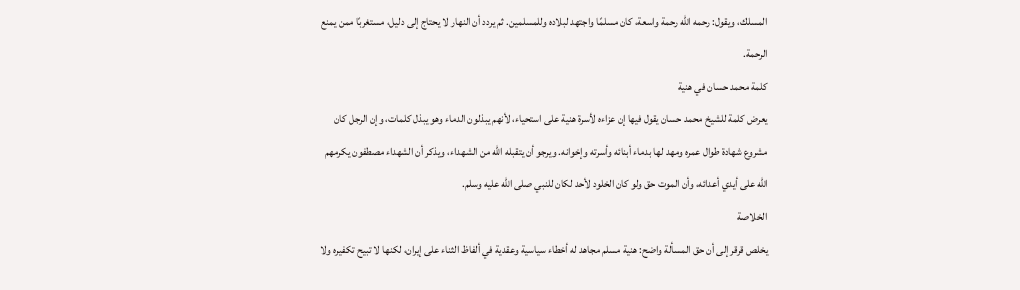المسلك، ويقول: رحمه الله رحمة واسعة، كان مسلمًا واجتهد لبلاده وللمسلمين. ثم يردد أن النهار لا يحتاج إلى دليل، مستغربًا ممن يمنع الرحمة.
كلمة محمد حسان في هنية
يعرض كلمة للشيخ محمد حسان يقول فيها إن عزاءه لأسرة هنية على استحياء، لأنهم يبذلون الدماء وهو يبذل كلمات، وإن الرجل كان مشروع شهادة طوال عمره ومهد لها بدماء أبنائه وأسرته وإخوانه. ويرجو أن يتقبله الله من الشهداء، ويذكر أن الشهداء مصطفون يكرمهم الله على أيدي أعدائه، وأن الموت حق ولو كان الخلود لأحد لكان للنبي صلى الله عليه وسلم.
الخلاصة
يخلص قرقر إلى أن حق المسألة واضح: هنية مسلم مجاهد له أخطاء سياسية وعقدية في ألفاظ الثناء على إيران، لكنها لا تبيح تكفيره ولا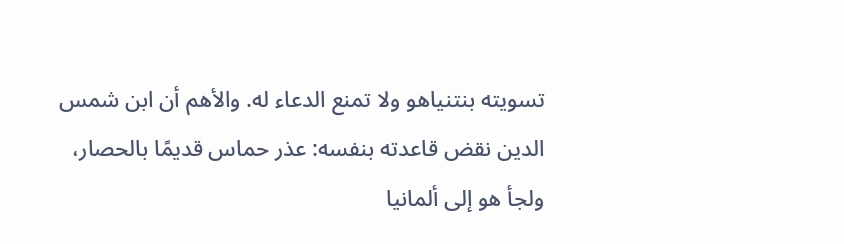تسويته بنتنياهو ولا تمنع الدعاء له. والأهم أن ابن شمس الدين نقض قاعدته بنفسه: عذر حماس قديمًا بالحصار، ولجأ هو إلى ألمانيا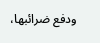ودفع ضرائبها،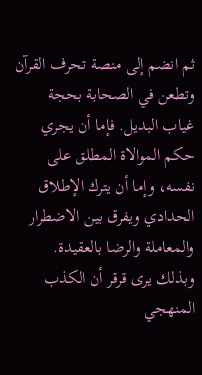ثم انضم إلى منصة تحرف القرآن وتطعن في الصحابة بحجة غياب البديل. فإما أن يجري حكم الموالاة المطلق على نفسه، وإما أن يترك الإطلاق الحدادي ويفرق بين الاضطرار والمعاملة والرضا بالعقيدة. وبذلك يرى قرقر أن الكذب المنهجي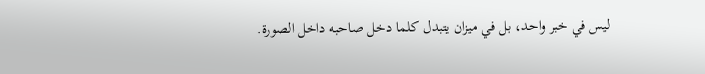ليس في خبر واحد، بل في ميزان يتبدل كلما دخل صاحبه داخل الصورة.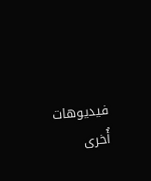فيديوهات أُخرى